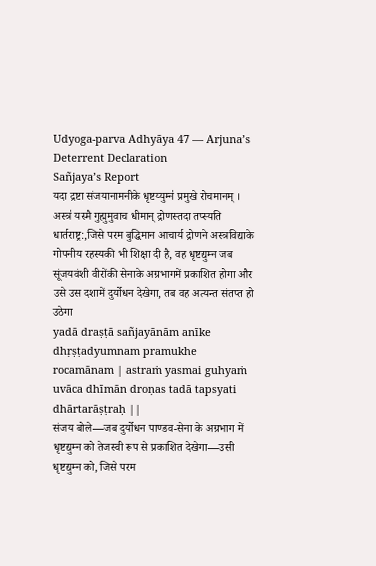Udyoga-parva Adhyāya 47 — Arjuna’s Deterrent Declaration
Sañjaya’s Report
यदा द्रष्टा संजयानामनीके धृष्टय्युम्न॑ प्रमुखे रोचमानम् । अस्त्र॑ यस्मै गुह्मुमुवाच धीमान् द्रोणस्तदा तप्स्यति धार्तराष्ट्र:,जिसे परम बुद्धिमान आचार्य द्रोणने अस्त्रविद्याके गोपनीय रहस्यकी भी शिक्षा दी है, वह धृष्टद्युम्न जब सूंजयवंशी वीरोंकी सेनाके अग्रभागमें प्रकाशित होगा और उसे उस दशामें दुर्योधन देखेगा, तब वह अत्यन्त संतप्त हो उठेगा
yadā draṣṭā sañjayānām anīke dhṛṣṭadyumnam pramukhe rocamānam | astraṁ yasmai guhyaṁ uvāca dhīmān droṇas tadā tapsyati dhārtarāṣṭraḥ ||
संजय बोले—जब दुर्योधन पाण्डव-सेना के अग्रभाग में धृष्टद्युम्न को तेजस्वी रूप से प्रकाशित देखेगा—उसी धृष्टद्युम्न को, जिसे परम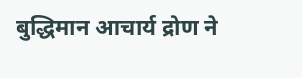बुद्धिमान आचार्य द्रोण ने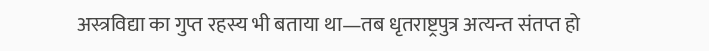अस्त्रविद्या का गुप्त रहस्य भी बताया था—तब धृतराष्ट्रपुत्र अत्यन्त संतप्त हो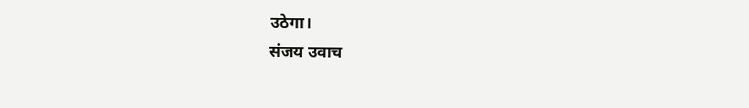उठेगा।
संजय उवाच